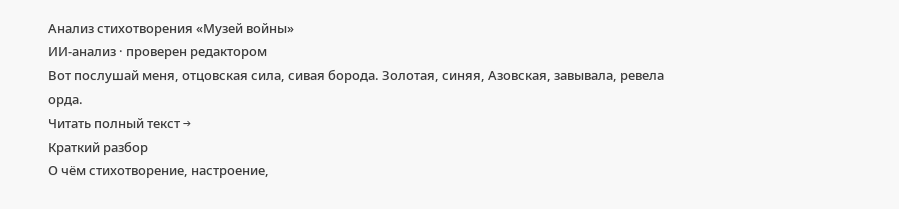Анализ стихотворения «Музей войны»
ИИ-анализ · проверен редактором
Вот послушай меня, отцовская сила, сивая борода. Золотая, синяя, Азовская, завывала, ревела орда.
Читать полный текст →
Краткий разбор
О чём стихотворение, настроение,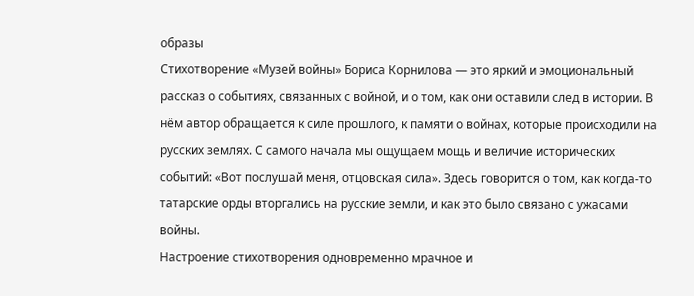образы
Стихотворение «Музей войны» Бориса Корнилова — это яркий и эмоциональный рассказ о событиях, связанных с войной, и о том, как они оставили след в истории. В нём автор обращается к силе прошлого, к памяти о войнах, которые происходили на русских землях. С самого начала мы ощущаем мощь и величие исторических событий: «Вот послушай меня, отцовская сила». Здесь говорится о том, как когда-то татарские орды вторгались на русские земли, и как это было связано с ужасами войны.
Настроение стихотворения одновременно мрачное и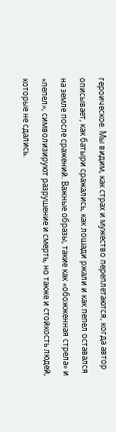героическое. Мы видим, как страх и мужество переплетаются, когда автор описывает, как батыри сражались, как лошади ржали и как пепел оставался на земле после сражений. Важные образы, такие как «обожженная стрела» и «пепел», символизируют разрушение и смерть, но также и стойкость людей, которые не сдались.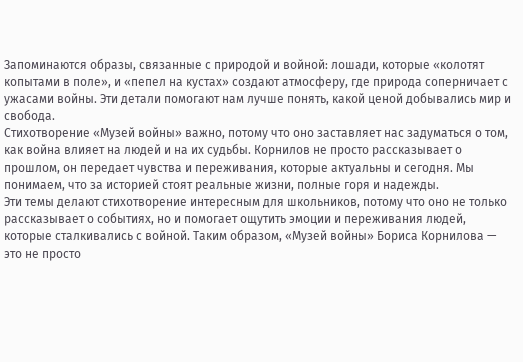Запоминаются образы, связанные с природой и войной: лошади, которые «колотят копытами в поле», и «пепел на кустах» создают атмосферу, где природа соперничает с ужасами войны. Эти детали помогают нам лучше понять, какой ценой добывались мир и свобода.
Стихотворение «Музей войны» важно, потому что оно заставляет нас задуматься о том, как война влияет на людей и на их судьбы. Корнилов не просто рассказывает о прошлом, он передает чувства и переживания, которые актуальны и сегодня. Мы понимаем, что за историей стоят реальные жизни, полные горя и надежды.
Эти темы делают стихотворение интересным для школьников, потому что оно не только рассказывает о событиях, но и помогает ощутить эмоции и переживания людей, которые сталкивались с войной. Таким образом, «Музей войны» Бориса Корнилова — это не просто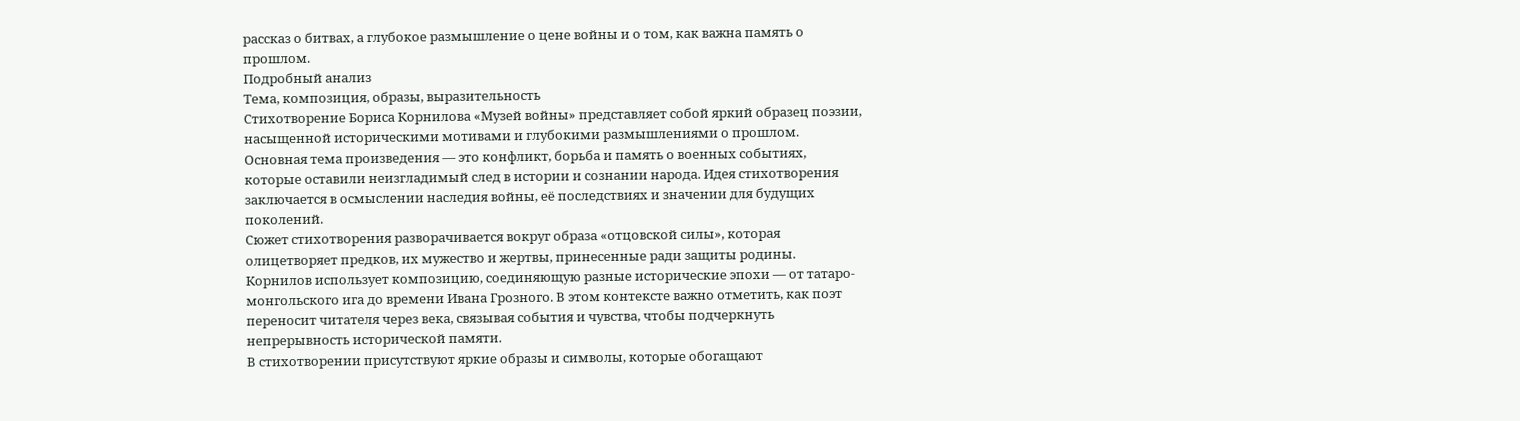рассказ о битвах, а глубокое размышление о цене войны и о том, как важна память о прошлом.
Подробный анализ
Тема, композиция, образы, выразительность
Стихотворение Бориса Корнилова «Музей войны» представляет собой яркий образец поэзии, насыщенной историческими мотивами и глубокими размышлениями о прошлом. Основная тема произведения — это конфликт, борьба и память о военных событиях, которые оставили неизгладимый след в истории и сознании народа. Идея стихотворения заключается в осмыслении наследия войны, её последствиях и значении для будущих поколений.
Сюжет стихотворения разворачивается вокруг образа «отцовской силы», которая олицетворяет предков, их мужество и жертвы, принесенные ради защиты родины. Корнилов использует композицию, соединяющую разные исторические эпохи — от татаро-монгольского ига до времени Ивана Грозного. В этом контексте важно отметить, как поэт переносит читателя через века, связывая события и чувства, чтобы подчеркнуть непрерывность исторической памяти.
В стихотворении присутствуют яркие образы и символы, которые обогащают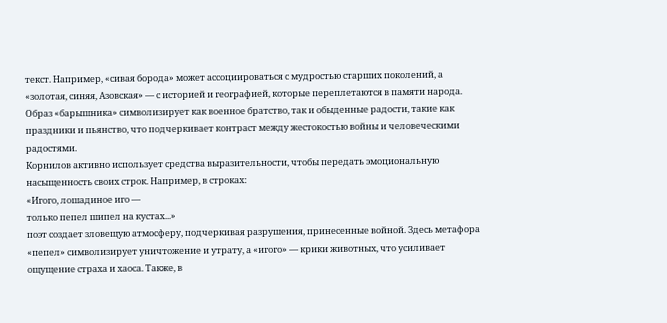текст. Например, «сивая борода» может ассоциироваться с мудростью старших поколений, а «золотая, синяя, Азовская» — с историей и географией, которые переплетаются в памяти народа. Образ «барышника» символизирует как военное братство, так и обыденные радости, такие как праздники и пьянство, что подчеркивает контраст между жестокостью войны и человеческими радостями.
Корнилов активно использует средства выразительности, чтобы передать эмоциональную насыщенность своих строк. Например, в строках:
«Игого, лошадиное иго —
только пепел шипел на кустах...»
поэт создает зловещую атмосферу, подчеркивая разрушения, принесенные войной. Здесь метафора «пепел» символизирует уничтожение и утрату, а «игого» — крики животных, что усиливает ощущение страха и хаоса. Также, в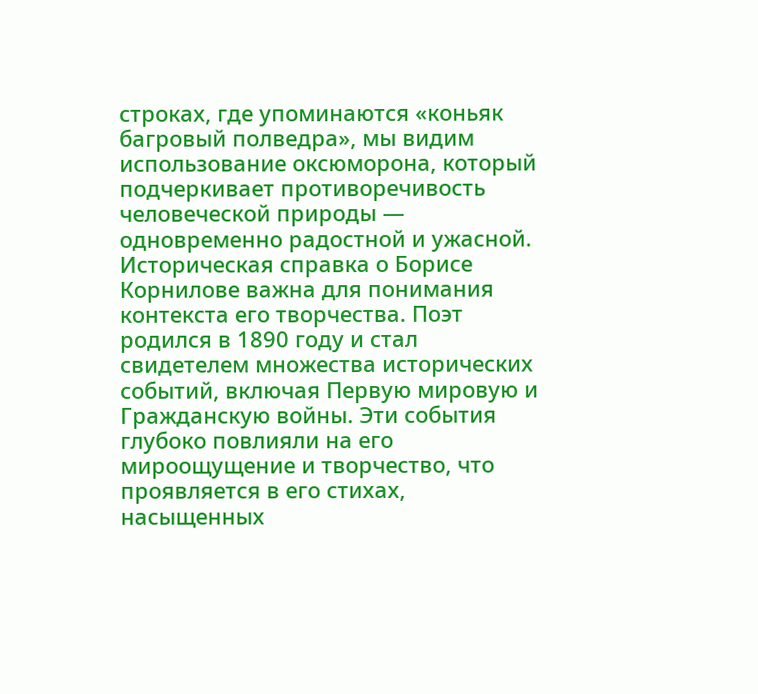строках, где упоминаются «коньяк багровый полведра», мы видим использование оксюморона, который подчеркивает противоречивость человеческой природы — одновременно радостной и ужасной.
Историческая справка о Борисе Корнилове важна для понимания контекста его творчества. Поэт родился в 1890 году и стал свидетелем множества исторических событий, включая Первую мировую и Гражданскую войны. Эти события глубоко повлияли на его мироощущение и творчество, что проявляется в его стихах, насыщенных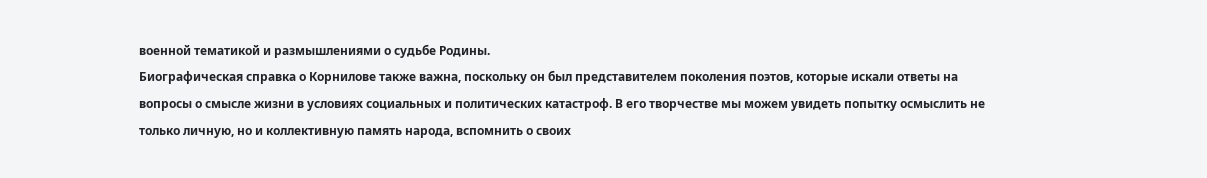военной тематикой и размышлениями о судьбе Родины.
Биографическая справка о Корнилове также важна, поскольку он был представителем поколения поэтов, которые искали ответы на вопросы о смысле жизни в условиях социальных и политических катастроф. В его творчестве мы можем увидеть попытку осмыслить не только личную, но и коллективную память народа, вспомнить о своих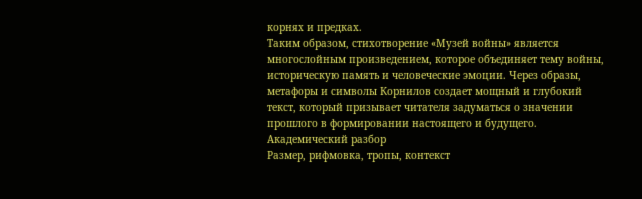корнях и предках.
Таким образом, стихотворение «Музей войны» является многослойным произведением, которое объединяет тему войны, историческую память и человеческие эмоции. Через образы, метафоры и символы Корнилов создает мощный и глубокий текст, который призывает читателя задуматься о значении прошлого в формировании настоящего и будущего.
Академический разбор
Размер, рифмовка, тропы, контекст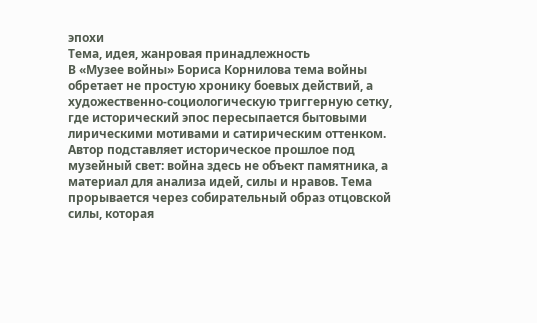эпохи
Тема, идея, жанровая принадлежность
В «Музее войны» Бориса Корнилова тема войны обретает не простую хронику боевых действий, а художественно-социологическую триггерную сетку, где исторический эпос пересыпается бытовыми лирическими мотивами и сатирическим оттенком. Автор подставляет историческое прошлое под музейный свет: война здесь не объект памятника, а материал для анализа идей, силы и нравов. Тема прорывается через собирательный образ отцовской силы, которая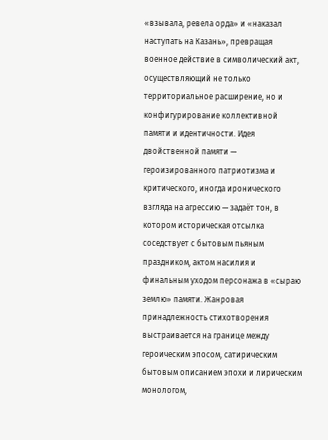«взывала, ревела орда» и «наказал наступать на Казань», превращая военное действие в символический акт, осуществляющий не только территориальное расширение, но и конфигурирование коллективной памяти и идентичности. Идея двойственной памяти — героизированного патриотизма и критического, иногда иронического взгляда на агрессию — задаёт тон, в котором историческая отсылка соседствует с бытовым пьяным праздником, актом насилия и финальным уходом персонажа в «сыраю землю» памяти. Жанровая принадлежность стихотворения выстраивается на границе между героическим эпосом, сатирическим бытовым описанием эпохи и лирическим монологом,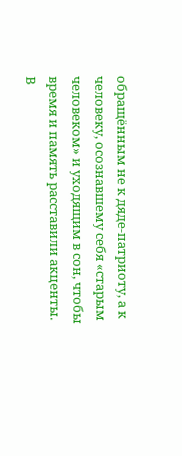обращённым не к дяде-патриоту, а к человеку, осознавшему себя «старым человеком» и уходящим в сон, чтобы время и память расставили акценты. В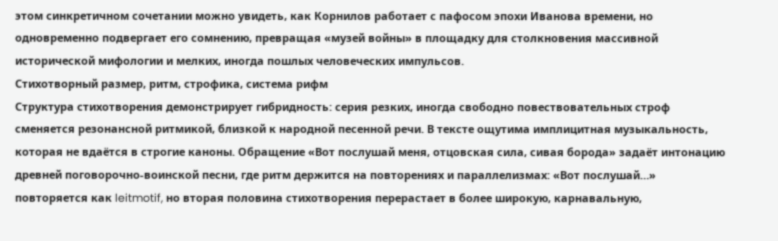этом синкретичном сочетании можно увидеть, как Корнилов работает с пафосом эпохи Иванова времени, но одновременно подвергает его сомнению, превращая «музей войны» в площадку для столкновения массивной исторической мифологии и мелких, иногда пошлых человеческих импульсов.
Стихотворный размер, ритм, строфика, система рифм
Структура стихотворения демонстрирует гибридность: серия резких, иногда свободно повествовательных строф сменяется резонансной ритмикой, близкой к народной песенной речи. В тексте ощутима имплицитная музыкальность, которая не вдаётся в строгие каноны. Обращение «Вот послушай меня, отцовская сила, сивая борода» задаёт интонацию древней поговорочно-воинской песни, где ритм держится на повторениях и параллелизмах: «Вот послушай…» повторяется как leitmotif, но вторая половина стихотворения перерастает в более широкую, карнавальную,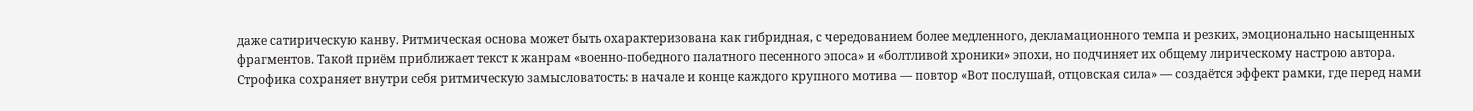даже сатирическую канву. Ритмическая основа может быть охарактеризована как гибридная, с чередованием более медленного, декламационного темпа и резких, эмоционально насыщенных фрагментов. Такой приём приближает текст к жанрам «военно-победного палатного песенного эпоса» и «болтливой хроники» эпохи, но подчиняет их общему лирическому настрою автора.
Строфика сохраняет внутри себя ритмическую замысловатость: в начале и конце каждого крупного мотива — повтор «Вот послушай, отцовская сила» — создаётся эффект рамки, где перед нами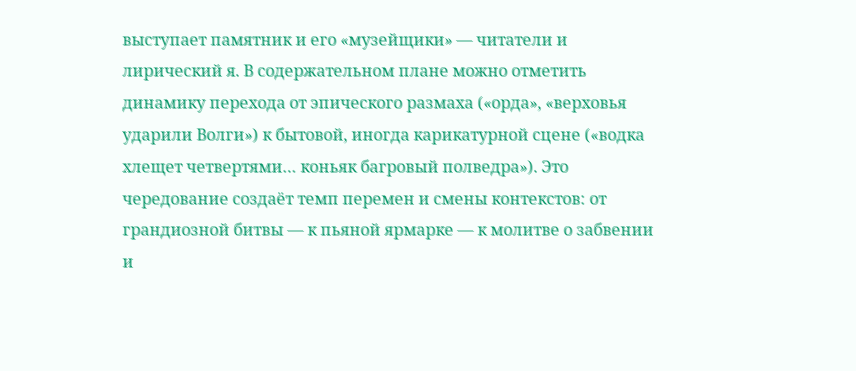выступает памятник и его «музейщики» — читатели и лирический я. В содержательном плане можно отметить динамику перехода от эпического размаха («орда», «верховья ударили Волги») к бытовой, иногда карикатурной сцене («водка хлещет четвертями… коньяк багровый полведра»). Это чередование создаёт темп перемен и смены контекстов: от грандиозной битвы — к пьяной ярмарке — к молитве о забвении и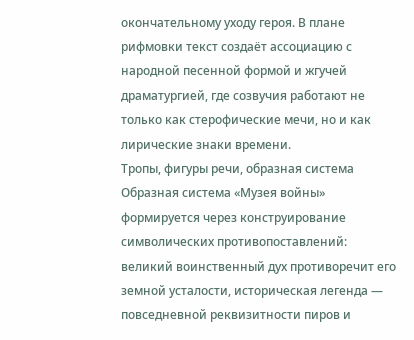окончательному уходу героя. В плане рифмовки текст создаёт ассоциацию с народной песенной формой и жгучей драматургией, где созвучия работают не только как стерофические мечи, но и как лирические знаки времени.
Тропы, фигуры речи, образная система
Образная система «Музея войны» формируется через конструирование символических противопоставлений: великий воинственный дух противоречит его земной усталости, историческая легенда — повседневной реквизитности пиров и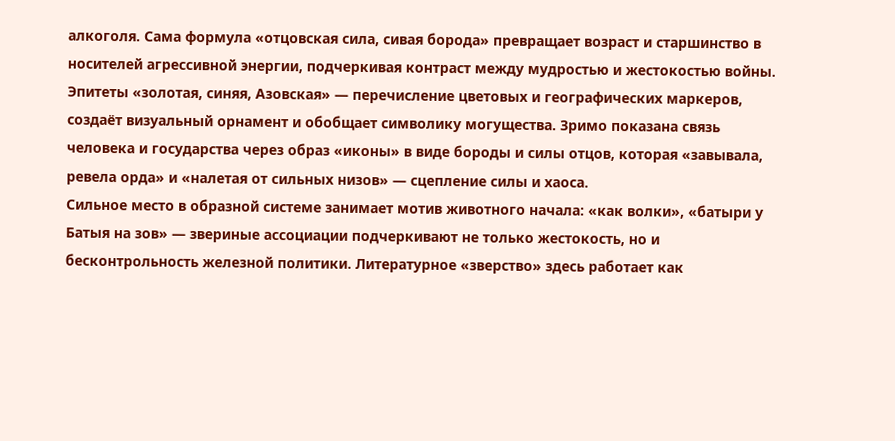алкоголя. Сама формула «отцовская сила, сивая борода» превращает возраст и старшинство в носителей агрессивной энергии, подчеркивая контраст между мудростью и жестокостью войны. Эпитеты «золотая, синяя, Азовская» — перечисление цветовых и географических маркеров, создаёт визуальный орнамент и обобщает символику могущества. Зримо показана связь человека и государства через образ «иконы» в виде бороды и силы отцов, которая «завывала, ревела орда» и «налетая от сильных низов» — сцепление силы и хаоса.
Сильное место в образной системе занимает мотив животного начала: «как волки», «батыри у Батыя на зов» — звериные ассоциации подчеркивают не только жестокость, но и бесконтрольность железной политики. Литературное «зверство» здесь работает как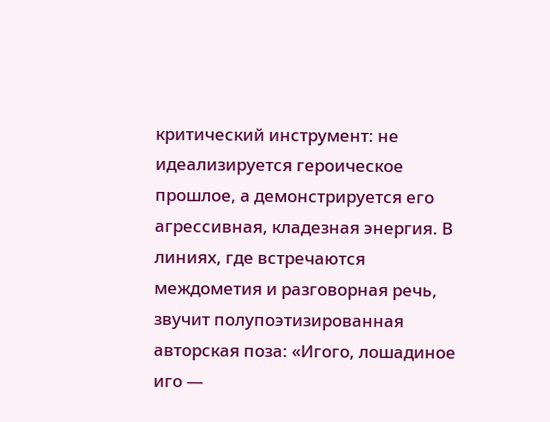критический инструмент: не идеализируется героическое прошлое, а демонстрируется его агрессивная, кладезная энергия. В линиях, где встречаются междометия и разговорная речь, звучит полупоэтизированная авторская поза: «Игого, лошадиное иго —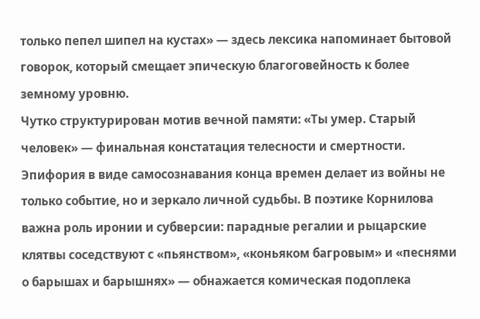только пепел шипел на кустах» — здесь лексика напоминает бытовой говорок, который смещает эпическую благоговейность к более земному уровню.
Чутко структурирован мотив вечной памяти: «Ты умер. Старый человек» — финальная констатация телесности и смертности. Эпифория в виде самосознавания конца времен делает из войны не только событие, но и зеркало личной судьбы. В поэтике Корнилова важна роль иронии и субверсии: парадные регалии и рыцарские клятвы соседствуют с «пьянством», «коньяком багровым» и «песнями о барышах и барышнях» — обнажается комическая подоплека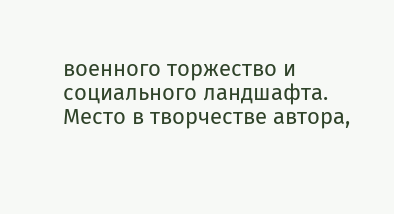военного торжество и социального ландшафта.
Место в творчестве автора,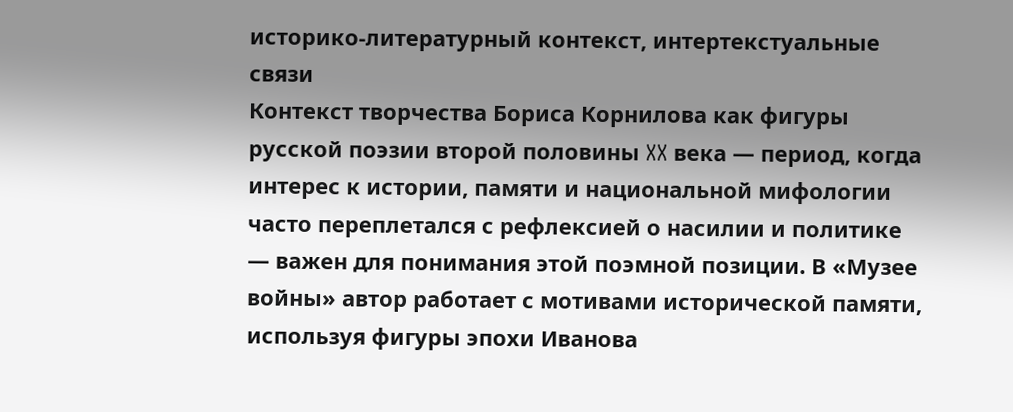историко-литературный контекст, интертекстуальные связи
Контекст творчества Бориса Корнилова как фигуры русской поэзии второй половины XX века — период, когда интерес к истории, памяти и национальной мифологии часто переплетался с рефлексией о насилии и политике — важен для понимания этой поэмной позиции. В «Музее войны» автор работает с мотивами исторической памяти, используя фигуры эпохи Иванова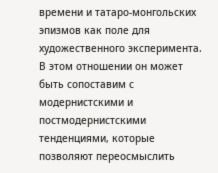времени и татаро-монгольских эпизмов как поле для художественного эксперимента. В этом отношении он может быть сопоставим с модернистскими и постмодернистскими тенденциями, которые позволяют переосмыслить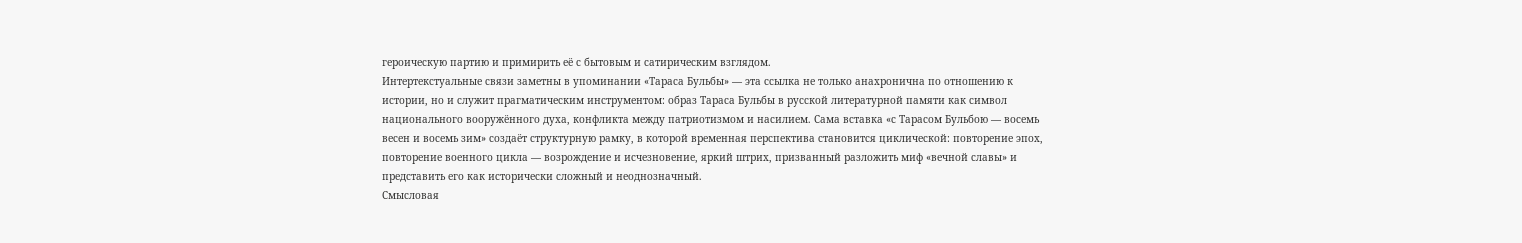героическую партию и примирить её с бытовым и сатирическим взглядом.
Интертекстуальные связи заметны в упоминании «Тараса Бульбы» — эта ссылка не только анахронична по отношению к истории, но и служит прагматическим инструментом: образ Тараса Бульбы в русской литературной памяти как символ национального вооружённого духа, конфликта между патриотизмом и насилием. Сама вставка «с Тарасом Бульбою — восемь весен и восемь зим» создаёт структурную рамку, в которой временная перспектива становится циклической: повторение эпох, повторение военного цикла — возрождение и исчезновение, яркий штрих, призванный разложить миф «вечной славы» и представить его как исторически сложный и неоднозначный.
Смысловая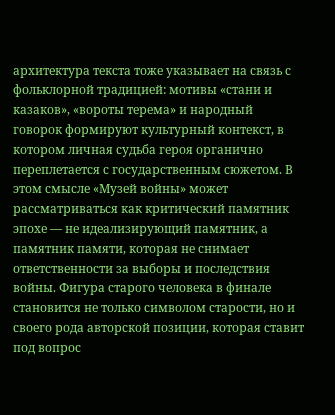архитектура текста тоже указывает на связь с фольклорной традицией: мотивы «стани и казаков», «вороты терема» и народный говорок формируют культурный контекст, в котором личная судьба героя органично переплетается с государственным сюжетом. В этом смысле «Музей войны» может рассматриваться как критический памятник эпохе — не идеализирующий памятник, а памятник памяти, которая не снимает ответственности за выборы и последствия войны. Фигура старого человека в финале становится не только символом старости, но и своего рода авторской позиции, которая ставит под вопрос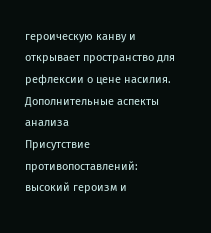героическую канву и открывает пространство для рефлексии о цене насилия.
Дополнительные аспекты анализа
Присутствие противопоставлений: высокий героизм и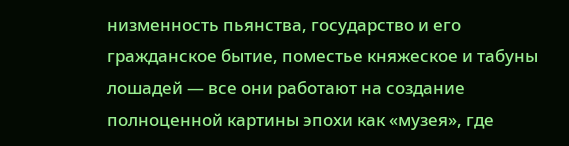низменность пьянства, государство и его гражданское бытие, поместье княжеское и табуны лошадей — все они работают на создание полноценной картины эпохи как «музея», где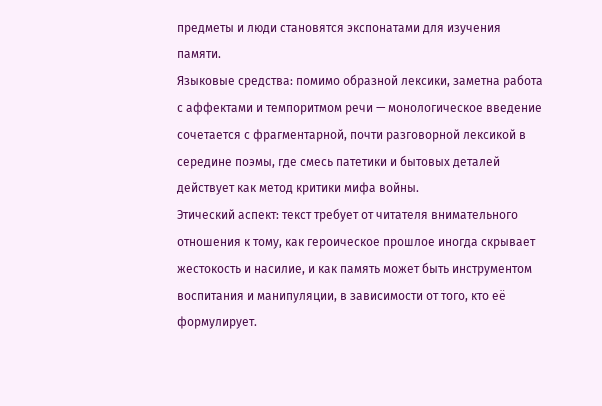предметы и люди становятся экспонатами для изучения памяти.
Языковые средства: помимо образной лексики, заметна работа с аффектами и темпоритмом речи — монологическое введение сочетается с фрагментарной, почти разговорной лексикой в середине поэмы, где смесь патетики и бытовых деталей действует как метод критики мифа войны.
Этический аспект: текст требует от читателя внимательного отношения к тому, как героическое прошлое иногда скрывает жестокость и насилие, и как память может быть инструментом воспитания и манипуляции, в зависимости от того, кто её формулирует.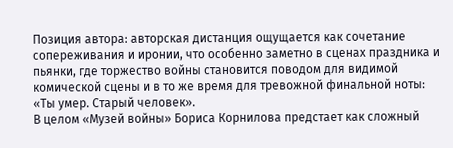Позиция автора: авторская дистанция ощущается как сочетание сопереживания и иронии, что особенно заметно в сценах праздника и пьянки, где торжество войны становится поводом для видимой комической сцены и в то же время для тревожной финальной ноты: «Ты умер. Старый человек».
В целом «Музей войны» Бориса Корнилова предстает как сложный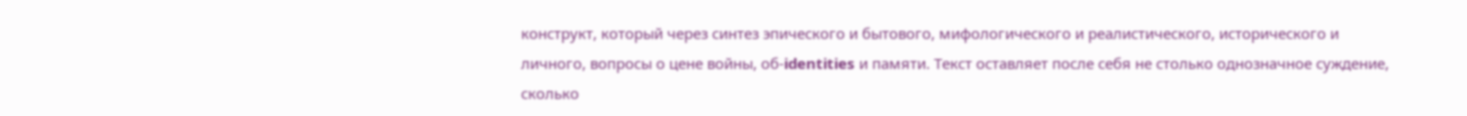конструкт, который через синтез эпического и бытового, мифологического и реалистического, исторического и личного, вопросы о цене войны, об-identities и памяти. Текст оставляет после себя не столько однозначное суждение, сколько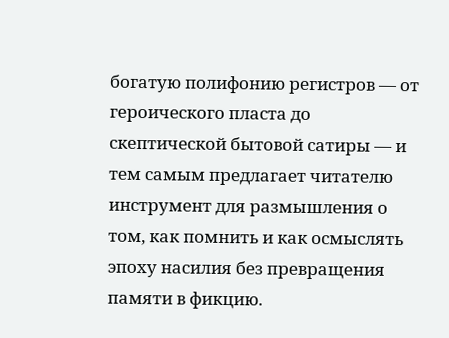богатую полифонию регистров — от героического пласта до скептической бытовой сатиры — и тем самым предлагает читателю инструмент для размышления о том, как помнить и как осмыслять эпоху насилия без превращения памяти в фикцию.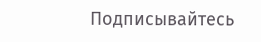Подписывайтесь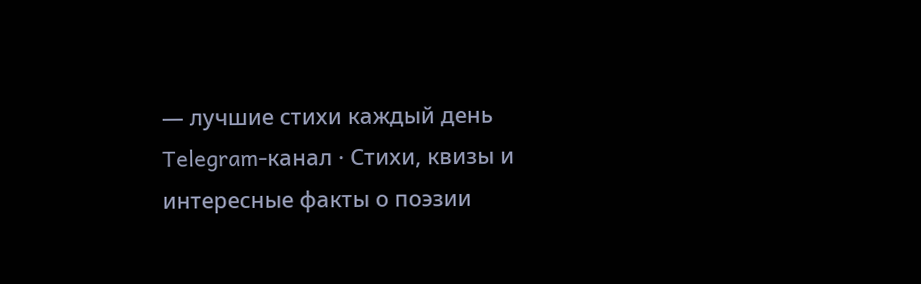— лучшие стихи каждый день
Telegram-канал · Стихи, квизы и интересные факты о поэзии